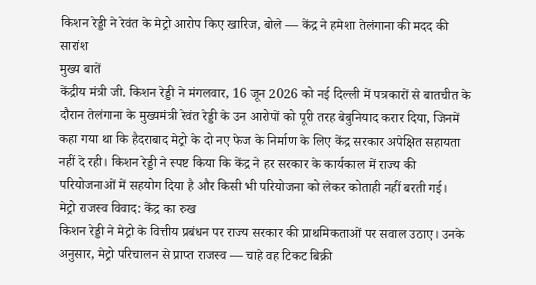किशन रेड्डी ने रेवंत के मेट्रो आरोप किए खारिज, बोले — केंद्र ने हमेशा तेलंगाना की मदद की
सारांश
मुख्य बातें
केंद्रीय मंत्री जी. किशन रेड्डी ने मंगलवार, 16 जून 2026 को नई दिल्ली में पत्रकारों से बातचीत के दौरान तेलंगाना के मुख्यमंत्री रेवंत रेड्डी के उन आरोपों को पूरी तरह बेबुनियाद करार दिया, जिनमें कहा गया था कि हैदराबाद मेट्रो के दो नए फेज के निर्माण के लिए केंद्र सरकार अपेक्षित सहायता नहीं दे रही। किशन रेड्डी ने स्पष्ट किया कि केंद्र ने हर सरकार के कार्यकाल में राज्य की परियोजनाओं में सहयोग दिया है और किसी भी परियोजना को लेकर कोताही नहीं बरती गई।
मेट्रो राजस्व विवाद: केंद्र का रुख
किशन रेड्डी ने मेट्रो के वित्तीय प्रबंधन पर राज्य सरकार की प्राथमिकताओं पर सवाल उठाए। उनके अनुसार, मेट्रो परिचालन से प्राप्त राजस्व — चाहे वह टिकट बिक्री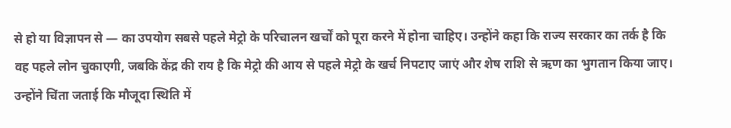से हो या विज्ञापन से — का उपयोग सबसे पहले मेट्रो के परिचालन खर्चों को पूरा करने में होना चाहिए। उन्होंने कहा कि राज्य सरकार का तर्क है कि वह पहले लोन चुकाएगी, जबकि केंद्र की राय है कि मेट्रो की आय से पहले मेट्रो के खर्च निपटाए जाएं और शेष राशि से ऋण का भुगतान किया जाए।
उन्होंने चिंता जताई कि मौजूदा स्थिति में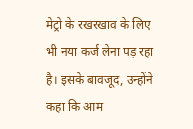मेट्रो के रखरखाव के लिए भी नया कर्ज लेना पड़ रहा है। इसके बावजूद, उन्होंने कहा कि आम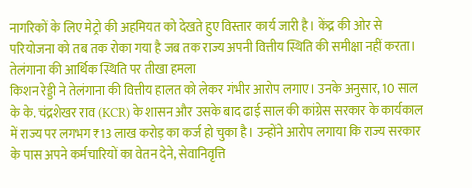नागरिकों के लिए मेट्रो की अहमियत को देखते हुए विस्तार कार्य जारी है। केंद्र की ओर से परियोजना को तब तक रोका गया है जब तक राज्य अपनी वित्तीय स्थिति की समीक्षा नहीं करता।
तेलंगाना की आर्थिक स्थिति पर तीखा हमला
किशन रेड्डी ने तेलंगाना की वित्तीय हालत को लेकर गंभीर आरोप लगाए। उनके अनुसार, 10 साल के के. चंद्रशेखर राव (KCR) के शासन और उसके बाद ढाई साल की कांग्रेस सरकार के कार्यकाल में राज्य पर लगभग ₹13 लाख करोड़ का कर्ज हो चुका है। उन्होंने आरोप लगाया कि राज्य सरकार के पास अपने कर्मचारियों का वेतन देने, सेवानिवृत्ति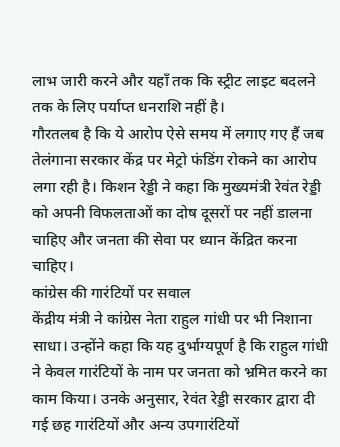लाभ जारी करने और यहाँ तक कि स्ट्रीट लाइट बदलने तक के लिए पर्याप्त धनराशि नहीं है।
गौरतलब है कि ये आरोप ऐसे समय में लगाए गए हैं जब तेलंगाना सरकार केंद्र पर मेट्रो फंडिंग रोकने का आरोप लगा रही है। किशन रेड्डी ने कहा कि मुख्यमंत्री रेवंत रेड्डी को अपनी विफलताओं का दोष दूसरों पर नहीं डालना चाहिए और जनता की सेवा पर ध्यान केंद्रित करना चाहिए।
कांग्रेस की गारंटियों पर सवाल
केंद्रीय मंत्री ने कांग्रेस नेता राहुल गांधी पर भी निशाना साधा। उन्होंने कहा कि यह दुर्भाग्यपूर्ण है कि राहुल गांधी ने केवल गारंटियों के नाम पर जनता को भ्रमित करने का काम किया। उनके अनुसार, रेवंत रेड्डी सरकार द्वारा दी गई छह गारंटियों और अन्य उपगारंटियों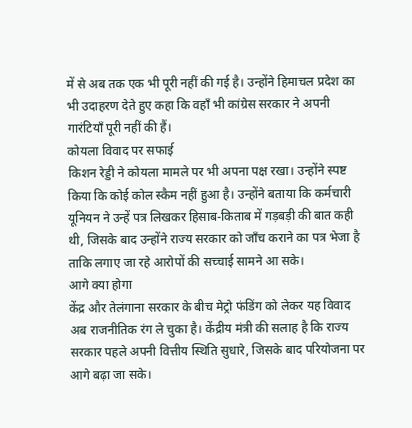में से अब तक एक भी पूरी नहीं की गई है। उन्होंने हिमाचल प्रदेश का भी उदाहरण देते हुए कहा कि वहाँ भी कांग्रेस सरकार ने अपनी गारंटियाँ पूरी नहीं की हैं।
कोयला विवाद पर सफाई
किशन रेड्डी ने कोयला मामले पर भी अपना पक्ष रखा। उन्होंने स्पष्ट किया कि कोई कोल स्कैम नहीं हुआ है। उन्होंने बताया कि कर्मचारी यूनियन ने उन्हें पत्र लिखकर हिसाब-किताब में गड़बड़ी की बात कही थी, जिसके बाद उन्होंने राज्य सरकार को जाँच कराने का पत्र भेजा है ताकि लगाए जा रहे आरोपों की सच्चाई सामने आ सके।
आगे क्या होगा
केंद्र और तेलंगाना सरकार के बीच मेट्रो फंडिंग को लेकर यह विवाद अब राजनीतिक रंग ले चुका है। केंद्रीय मंत्री की सलाह है कि राज्य सरकार पहले अपनी वित्तीय स्थिति सुधारे, जिसके बाद परियोजना पर आगे बढ़ा जा सके।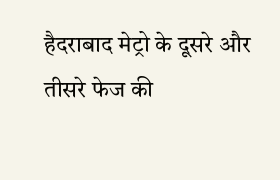हैदराबाद मेट्रो के दूसरे और तीसरे फेज की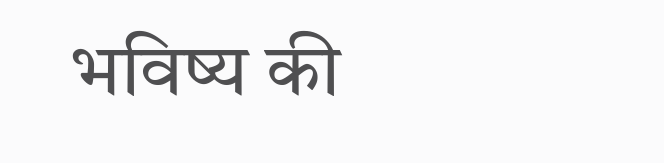भविष्य की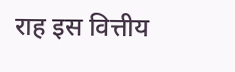राह इस वित्तीय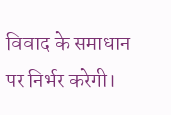विवाद के समाधान पर निर्भर करेगी।